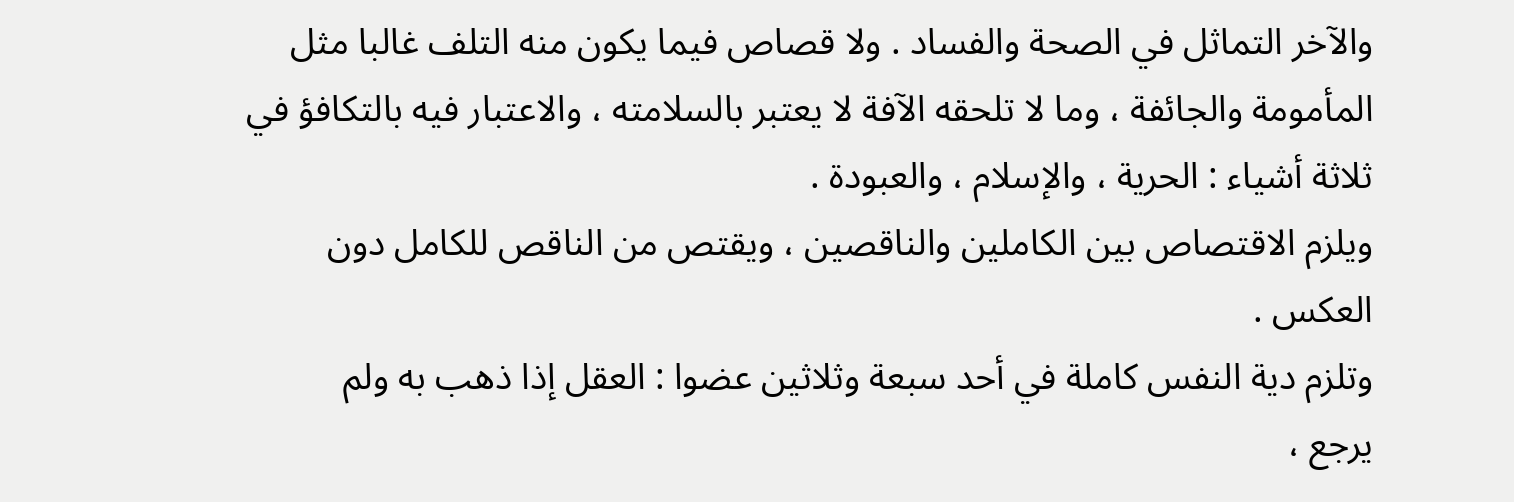والآخر التماثل في الصحة والفساد . ولا قصاص فيما يكون منه التلف غالبا مثل
المأمومة والجائفة ، وما لا تلحقه الآفة لا يعتبر بالسلامته ، والاعتبار فيه بالتكافؤ في
ثلاثة أشياء : الحرية ، والإسلام ، والعبودة .
ويلزم الاقتصاص بين الكاملين والناقصين ، ويقتص من الناقص للكامل دون
العكس .
وتلزم دية النفس كاملة في أحد سبعة وثلاثين عضوا : العقل إذا ذهب به ولم
يرجع ،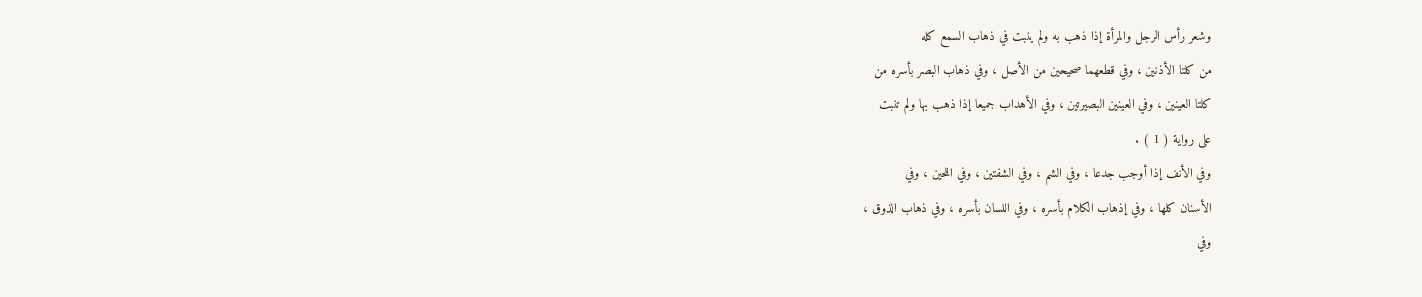وشعر رأس الرجل والمرأة إذا ذهب به ولم ينبت في ذهاب السمع كله
من كلتا الأذنين ، وفي قطعهما صحيحين من الأصل ، وفي ذهاب البصر بأسره من
كلتا العينين ، وفي العينين البصيرتين ، وفي الأهداب جميعا إذا ذهب بها ولم تنبت
على رواية ( 1 ) .
وفي الأنف إذا أوجب جدعا ، وفي الشم ، وفي الشفتين ، وفي اللحين ، وفي
الأسنان كلها ، وفي إذهاب الكلام بأسره ، وفي اللسان بأسره ، وفي ذهاب الذوق ،
وفي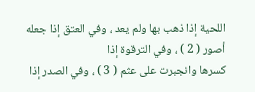اللحية إذا ذهب بها ولم يعد ، وفي العتق إذا جعله أصور ( 2 ) ، وفي الترقوة إذا
كسرها وانجبرت على عثم ( 3 ) ، وفي الصدر إذا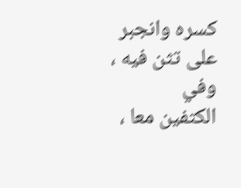كسره وانجبر على تثن فيه ، وفي
الكتفين معا ،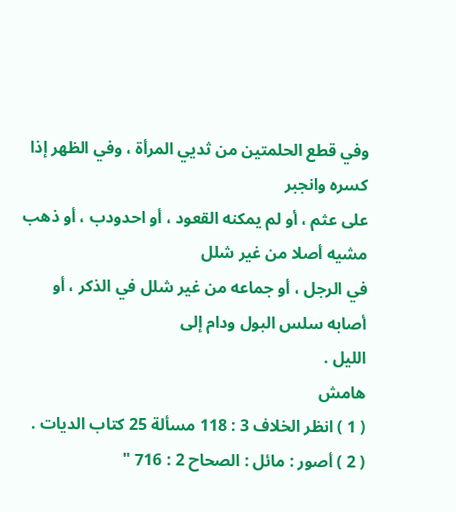وفي قطع الحلمتين من ثديي المرأة ، وفي الظهر إذا كسره وانجبر
على عثم ، أو لم يمكنه القعود ، أو احدودب ، أو ذهب مشيه أصلا من غير شلل
في الرجل ، أو جماعه من غير شلل في الذكر ، أو أصابه سلس البول ودام إلى
الليل .
هامش
( 1 ) انظر الخلاف 3 : 118 مسألة 25 كتاب الديات .
( 2 ) أصور : مائل : الصحاح 2 : 716 "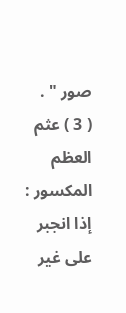صور " .
( 3 ) عثم العظم المكسور : إذا انجبر على غير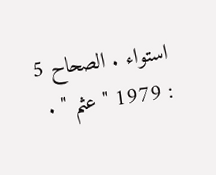استواء . الصحاح 5 : 1979 " عثم " .